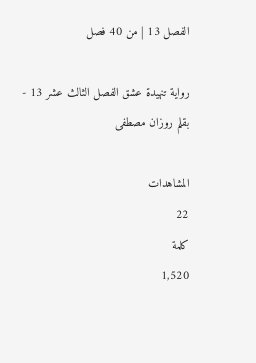الفصل 13 | من 40 فصل

رواية تنهيدة عشق الفصل الثالث عشر 13 - بقلم روزان مصطفى

المشاهدات
22
كلمة
1,520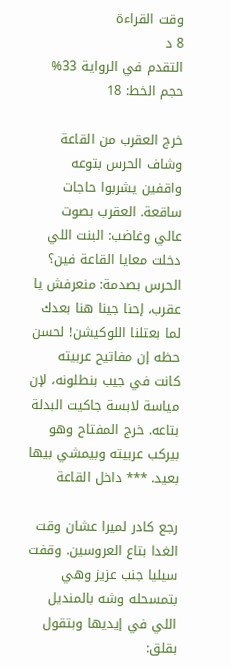وقت القراءة
8 د
التقدم في الرواية 33%
حجم الخط: 18

خرج العقرب من القاعة وشاف الحرس بتوعه واقفين يشربوا حاجات ساقعة. العقرب بصوت عالي وغاضب: البنت اللي دخلت معايا القاعة فين؟ الحرس بصدمة: منعرفش يا عقرب، إحنا جينا هنا بعدك لما بعتلنا اللوكيشن! لحسن حظه إن مفاتيح عربيته كانت في جيب بنطلونه، لإن مياسة لابسة جاكيت البدلة بتاعه. خرج المفتاح وهو بيركب عربيته وبيمشي بيها بعيد. *** داخل القاعة

رجع كادر لميرا عشان وقت الغدا بتاع العروسين. وقفت سيليا جنب عزيز وهي بتمسحله وشه بالمنديل اللي في إيديها وبتقول بقلق: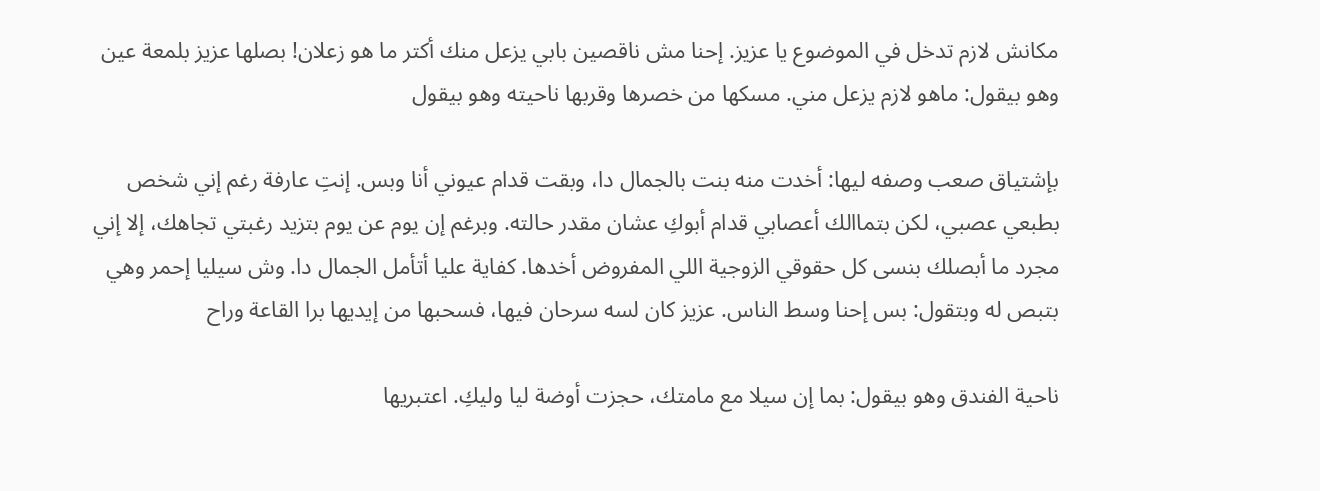مكانش لازم تدخل في الموضوع يا عزيز. إحنا مش ناقصين بابي يزعل منك أكتر ما هو زعلان! بصلها عزيز بلمعة عين وهو بيقول: ماهو لازم يزعل مني. مسكها من خصرها وقربها ناحيته وهو بيقول

بإشتياق صعب وصفه ليها: أخدت منه بنت بالجمال دا، وبقت قدام عيوني أنا وبس. إنتِ عارفة رغم إني شخص بطبعي عصبي، لكن بتماالك أعصابي قدام أبوكِ عشان مقدر حالته. وبرغم إن يوم عن يوم بتزيد رغبتي تجاهك، إلا إني مجرد ما أبصلك بنسى كل حقوقي الزوجية اللي المفروض أخدها. كفاية عليا أتأمل الجمال دا. وش سيليا إحمر وهي بتبص له وبتقول: بس إحنا وسط الناس. عزيز كان لسه سرحان فيها، فسحبها من إيديها برا القاعة وراح

ناحية الفندق وهو بيقول: بما إن سيلا مع مامتك، حجزت أوضة ليا وليكِ. اعتبريها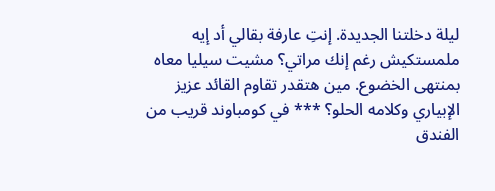ليلة دخلتنا الجديدة. إنتِ عارفة بقالي أد إيه ملمستكيش رغم إنك مراتي؟ مشيت سيليا معاه بمنتهى الخضوع. مين هتقدر تقاوم القائد عزيز الإبياري وكلامه الحلو؟ *** في كومباوند قريب من الفندق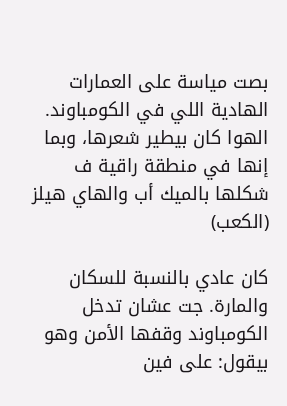بصت مياسة على العمارات الهادية اللي في الكومباوند. الهوا كان بيطير شعرها، وبما إنها في منطقة راقية ف شكلها بالميك أب والهاي هيلز (الكعب)

كان عادي بالنسبة للسكان والمارة. جت عشان تدخل الكومباوند وقفها الأمن وهو بيقول: على فين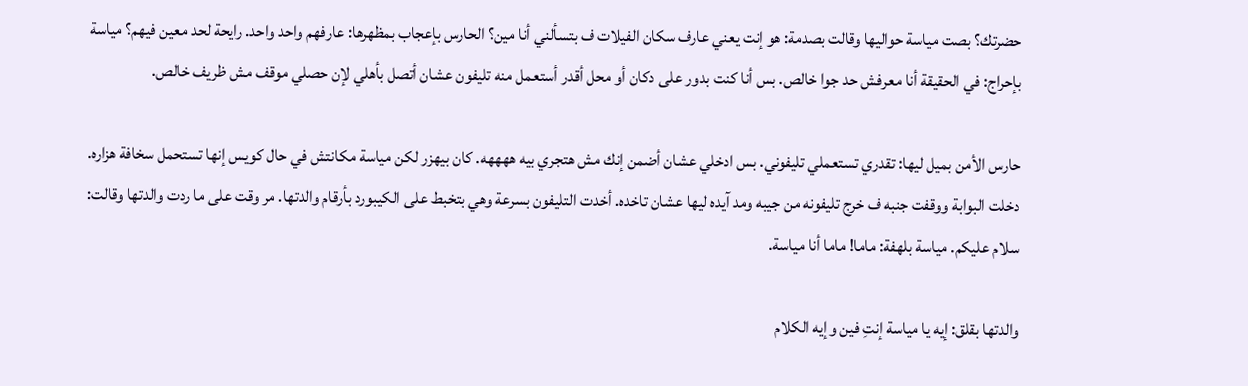حضرتك؟ بصت مياسة حواليها وقالت بصدمة: هو إنت يعني عارف سكان الفيلات ف بتسألني أنا مين؟ الحارس بإعجاب بمظهرها: عارفهم واحد واحد. رايحة لحد معين فيهم؟ مياسة بإحراج: في الحقيقة أنا معرفش حد جوا خالص. بس أنا كنت بدور على دكان أو محل أقدر أستعمل منه تليفون عشان أتصل بأهلي لإن حصلي موقف مش ظريف خالص.

حارس الأمن بميل ليها: تقدري تستعملي تليفوني. بس ادخلي عشان أضمن إنك مش هتجري بيه ههههه. كان بيهزر لكن مياسة مكانتش في حال كويس إنها تستحمل سخافة هزاره. دخلت البوابة ووقفت جنبه ف خرج تليفونه من جيبه ومد آيده ليها عشان تاخده. أخدت التليفون بسرعة وهي بتخبط على الكيبورد بأرقام والدتها. مر وقت على ما ردت والدتها وقالت: سلام عليكم. مياسة بلهفة: ماما! ماما أنا مياسة.

والدتها بقلق: إيه يا مياسة إنتِ فين وإيه الكلام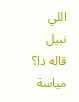اللي نبيل قاله دا؟ مياسة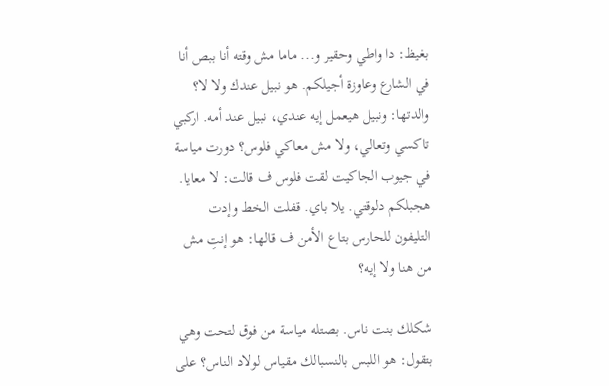بغيظ: دا واطي وحقير و... ماما مش وقته أنا ببص أنا في الشارع وعاوزة أجيلكم. هو نبيل عندك ولا لا؟ والدتها: ونبيل هيعمل إيه عندي، نبيل عند أمه. اركبي تاكسي وتعالي، ولا مش معاكي فلوس؟ دورت مياسة في جيوب الجاكيت لقت فلوس ف قالت: لا معايا. هجبلكم دلوقتي. يلا باي. قفلت الخط وإدت التليفون للحارس بتاع الأمن ف قالها: هو إنتِ مش من هنا ولا إيه؟

شكلك بنت ناس. بصتله مياسة من فوق لتحت وهي بتقول: هو اللبس بالنسبالك مقياس لولاد الناس؟ على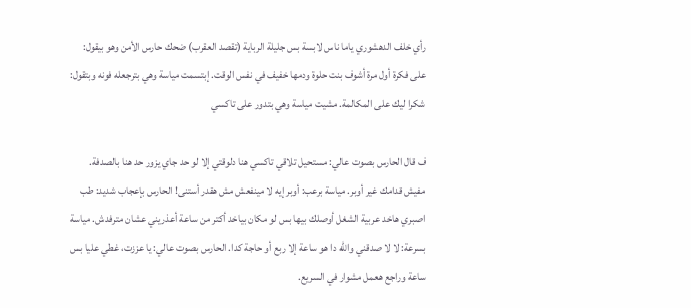رأي خلف الدهشوري ياما ناس لابسة بس جليلة الرباية (تقصد العقرب) ضحك حارس الأمن وهو بيقول: على فكرة أول مرة أشوف بنت حلوة ودمها خفيف في نفس الوقت. إبتسمت مياسة وهي بترجعله فونه وبتقول: شكرا ليك على المكالمة. مشيت مياسة وهي بتدور على تاكسي

ف قال الحارس بصوت عالي: مستحيل تلاقي تاكسي هنا دلوقتي إلا لو حد جاي يزور حد هنا بالصدفة. مفيش قدامك غير أوبر. مياسة برعب: أوبر إيه لا مينفعش مش هقدر أستنى! الحارس بإعجاب شديد: طب اصبري هاخد عربية الشغل أوصلك بيها بس لو مكان بياخد أكتر من ساعة أعذريني عشان مترفدش. مياسة بسرعة: لا لا صدقني والله دا هو ساعة إلا ربع أو حاجة كدا. الحارس بصوت عالي: يا عززت، غطي عليا بس ساعة وراجع هعمل مشوار في السريع.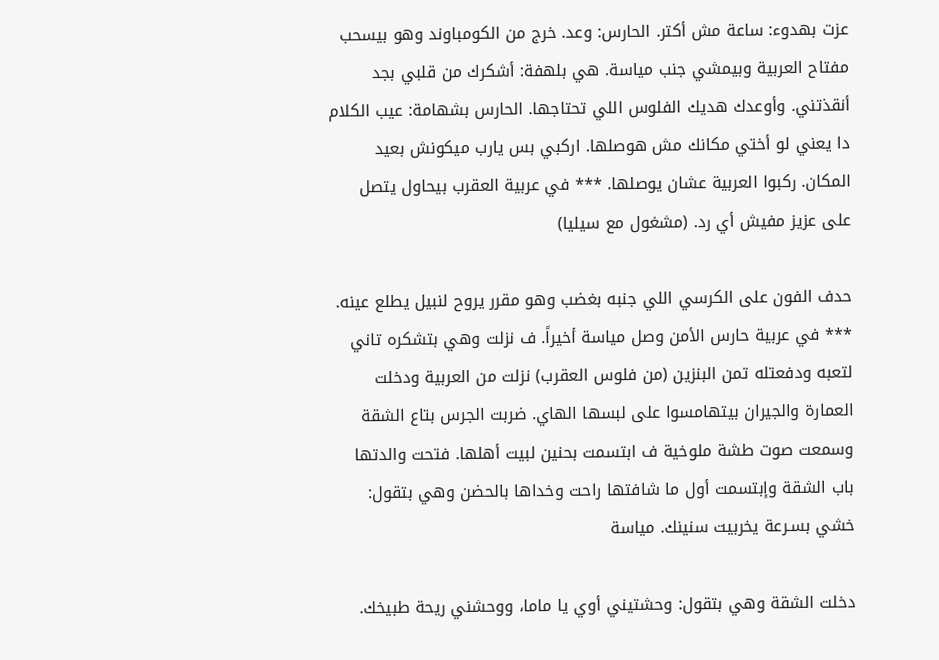عزت بهدوء: ساعة مش أكتر. الحارس: وعد. خرج من الكومباوند وهو بيسحب مفتاح العربية وبيمشي جنب مياسة. هي بلهفة: أشكرك من قلبي بجد أنقذتني. وأوعدك هديك الفلوس اللي تحتاجها. الحارس بشهامة: عيب الكلام دا يعني لو أختي مكانك مش هوصلها. اركبي بس يارب ميكونش بعيد المكان. ركبوا العربية عشان يوصلها. *** في عربية العقرب بيحاول يتصل على عزيز مفيش أي رد. (مشغول مع سيليا)

حدف الفون على الكرسي اللي جنبه بغضب وهو مقرر يروح لنبيل يطلع عينه. *** في عربية حارس الأمن وصل مياسة أخيراً. ف نزلت وهي بتشكره تاني لتعبه ودفعتله تمن البنزين (من فلوس العقرب) نزلت من العربية ودخلت العمارة والجيران بيتهامسوا على لبسها الهاي. ضربت الجرس بتاع الشقة وسمعت صوت طشة ملوخية ف ابتسمت بحنين لبيت أهلها. فتحت والدتها باب الشقة وإبتسمت أول ما شافتها راحت وخداها بالحضن وهي بتقول: خشي بسـرعة يخربيت سنينك. مياسة

دخلت الشقة وهي بتقول: وحشتيني أوي يا ماما، ووحشني ريحة طبيخك.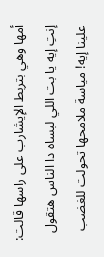أمها وهي بتربط الإيشارب على راسها قالت: إنتِ إيه يا بت اللي لبساه دا الناس هتقول علينا إيه! مياسة ملامحها تحولت للغضب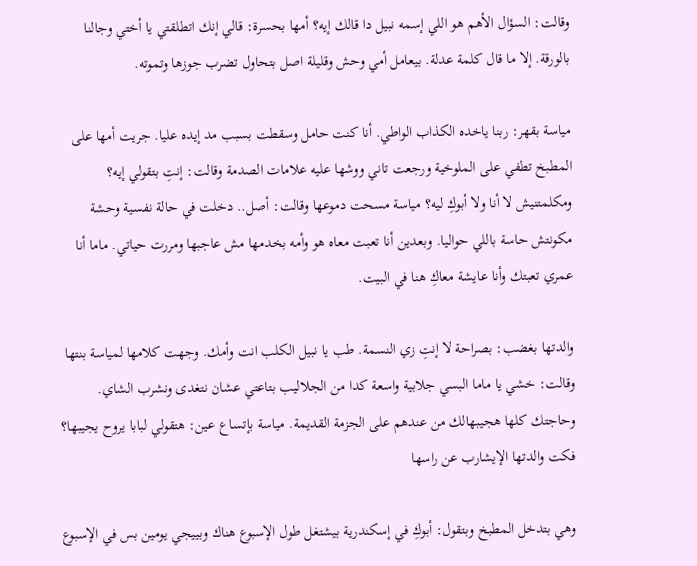وقالت: السؤال الأهم هو اللي إسمه نبيل دا قالك إيه؟ أمها بحسرة: قالي إنك اتطلقتي يا أختي وجالنا بالورقة. إلا ما قال كلمة عدلة. بيعامل أمي وحش وقليلة اصل بتحاول تضرب جوزها وتموته.

مياسة بقهر: ربنا ياخده الكذاب الواطي. أنا كنت حامل وسقطت بسبب مد إيده عليا. جريت أمها على المطبخ تطفي على الملوخية ورجعت تاني ووشها عليه علامات الصدمة وقالت: إنتِ بتقولي إيه؟ ومكلمتنيش لا أنا ولا أبوكِ ليه؟ مياسة مسحت دموعها وقالت: أصل.. دخلت في حالة نفسية وحشة مكونتش حاسة باللي حواليا. وبعدين أنا تعبت معاه هو وأمه بخدمها مش عاجبها ومررت حياتي. ماما أنا عمري تعبتك وأنا عايشة معاكِ هنا في البيت.

والدتها بغضب: بصراحة لا إنتِ زي النسمة. طب يا نبيل الكلب انت وأمك. وجهت كلامها لمياسة بنتها وقالت: خشي يا ماما البسي جلابية واسعة كدا من الجلاليب بتاعتي عشان نتغدى ونشرب الشاي. وحاجتك كلها هجيبهالك من عندهم على الجزمة القديمة. مياسة بإتساع عين: هتقولي لبابا يروح يجيبها؟ فكت والدتها الإيشارب عن راسها

وهي بتدخل المطبخ وبتقول: أبوكِ في إسكندرية بيشتغل طول الإسبوع هناك وبييجي يومين بس في الإسبوع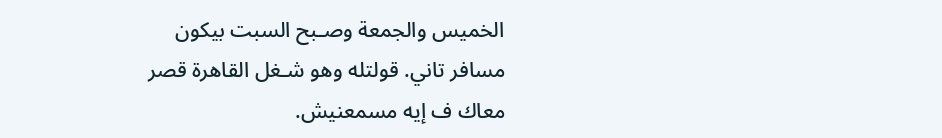الخميس والجمعة وصـبح السبت بيكون مسافر تاني. قولتله وهو شـغل القاهرة قصر معاك ف إيه مسمعنيش.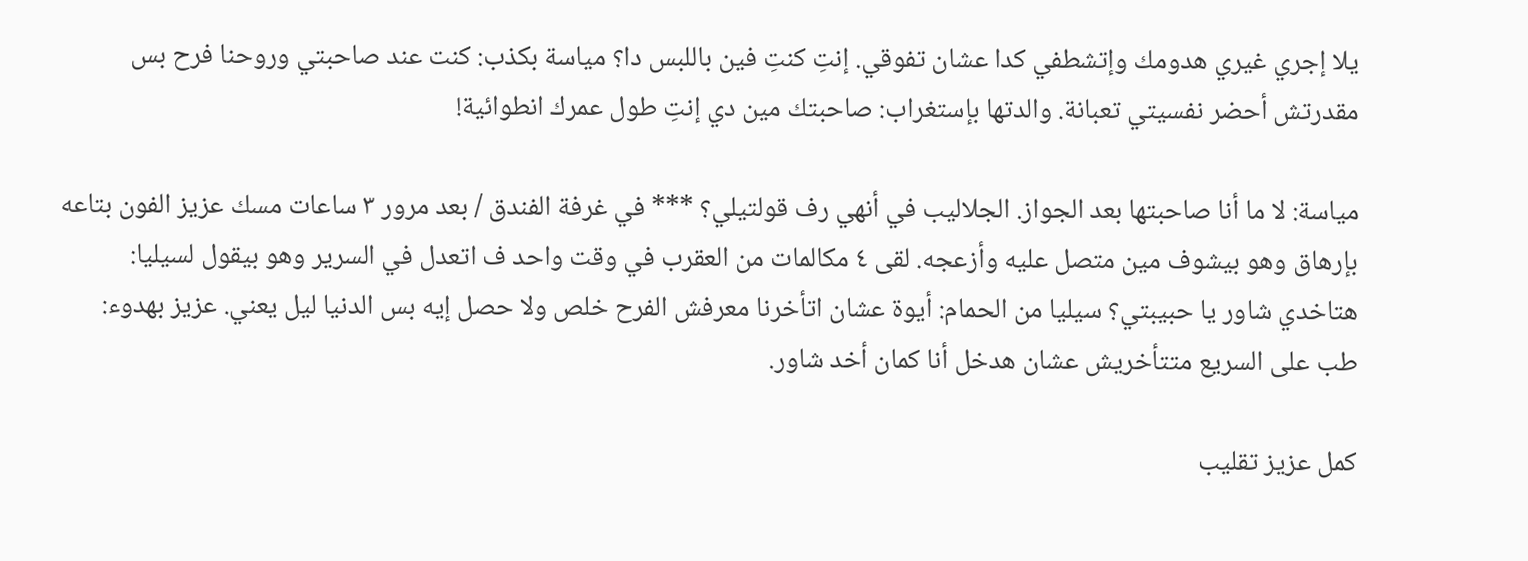يلا إجري غيري هدومك وإتشطفي كدا عشان تفوقي. إنتِ كنتِ فين باللبس دا؟ مياسة بكذب: كنت عند صاحبتي وروحنا فرح بس مقدرتش أحضر نفسيتي تعبانة. والدتها بإستغراب: صاحبتك مين دي إنتِ طول عمرك انطوائية!

مياسة: لا ما أنا صاحبتها بعد الجواز. الجلاليب في أنهي رف قولتيلي؟ *** في غرفة الفندق / بعد مرور ٣ ساعات مسك عزيز الفون بتاعه بإرهاق وهو بيشوف مين متصل عليه وأزعجه. لقى ٤ مكالمات من العقرب في وقت واحد ف اتعدل في السرير وهو بيقول لسيليا: هتاخدي شاور يا حبيبتي؟ سيليا من الحمام: أيوة عشان اتأخرنا معرفش الفرح خلص ولا حصل إيه بس الدنيا ليل يعني. عزيز بهدوء: طب على السريع متتأخريش عشان هدخل أنا كمان أخد شاور.

كمل عزيز تقليب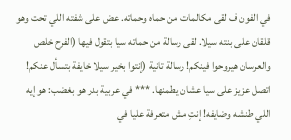في الفون ف لقى مكالمات من حماه وحماته. عض على شفته اللي تحت وهو قلقان على بنته سيلا. لقى رسالة من حماته سيا بتقول فيها (الفرح خلص والعرسان هيروحوا فينكم! رسالة تانية (إنتوا بخير سيلا خايفة بتسأل عنكم! اتصل عزيز على سيا عشان يطمنها. *** في عربية بدر هو بغضب: هو إيه اللي طنشه وضايفه! إنتِ مش متعرفة عليا في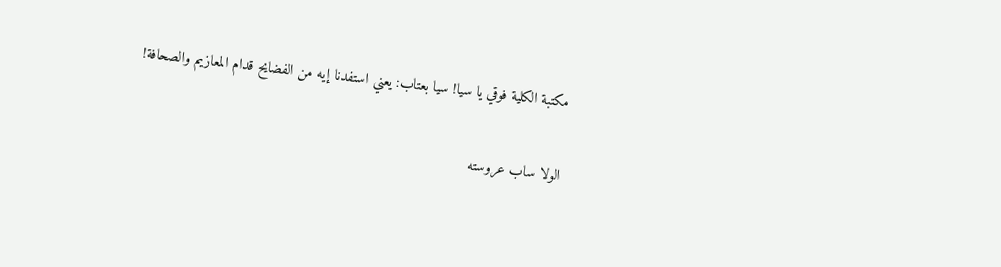مكتبة الكلية فوقي يا سيا! سيا بعتاب: يعني استفدنا إيه من الفضايح قدام المعازيم والصحافة!

الولا ساب عروسته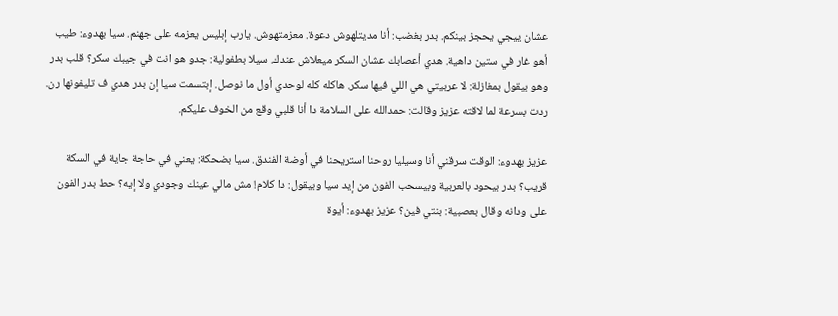عشان ييجي يحجز بينكم. بدر بغضب: أنا مديتلهوش دعوة. معزمتهوش. يارب إبليس يعزمه على جهنم. سيا بهدوء: طيب أهو غار في ستين داهية. هدي أعصابك عشان السكر ميعلاش عندك. سيلا بطفولية: جدو هو انت في جيبك سكر؟ قلب بدر وهو بيقول بمغازلة: لا عربيتي هي اللي فيها سكر. هاكله كله لوحدي أول ما نوصل. إبتسمت سيا إن بدر هدي ف تليفونها رن. ردت بسرعة لما لاقته عزيز وقالت: حمدالله على السلامة دا أنا قلبي وقع من الخوف عليكم.

عزيز بهدوء: الوقت سرقني أنا وسيليا روحنا استريحنا في أوضة الفندق. سيا بضحكة: يعني في حاجة جاية في السكة قريب؟ بدر بيحود بالعربية وبيسحب الفون من إيد سيا وبيقول: دا كلام! مش مالي عينك وجودي ولا إيه؟ حط بدر الفون على ودانه وقال بعصبية: بنتي فين؟ عزيز بهدوء: أيوة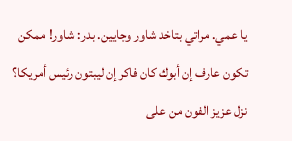يا عمي. مراتي بتاخد شاور وجايين. بدر: شاور! ممكن تكون عارف إن أبوك كان فاكر إن ليبتون رئيس أمريكا؟ نزل عزيز الفون من على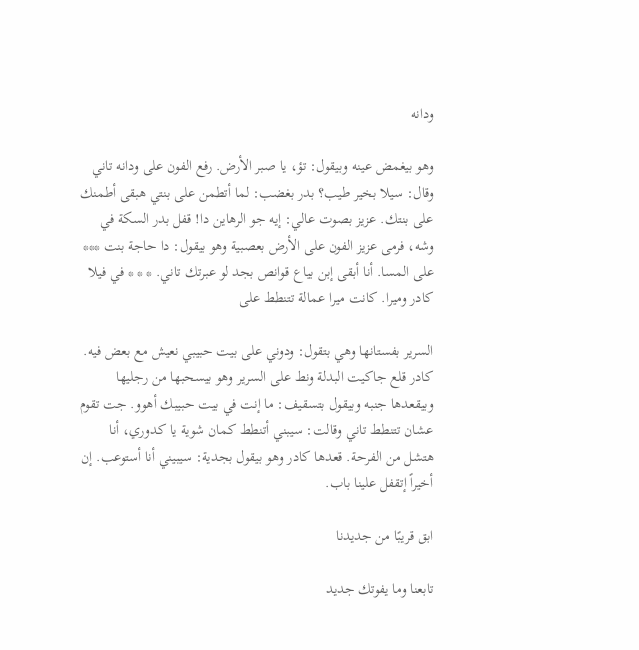ودانه

وهو بيغمض عينه وبيقول: تؤ، يا صبر الأرض. رفع الفون على ودانه تاني وقال: سيلا بخير طيب؟ بدر بغضب: لما أتطمن على بنتي هبقى أطمنك على بنتك. عزيز بصوت عالي: إيه جو الرهاين دا! قفل بدر السكة في وشه، فرمى عزيز الفون على الأرض بعصبية وهو بيقول: دا حاجة بنت *** على المسا. أنا أبقى إبن بياع قوانص بجد لو عبرتك تاني. * * * في فيلا كادر وميرا. كانت ميرا عمالة تتنطط على

السرير بفستانها وهي بتقول: ودوني على بيت حبيبي نعيش مع بعض فيه. كادر قلع جاكيت البدلة ونط على السرير وهو بيسحبها من رجليها وبيقعدها جنبه وبيقول بتسقيف: ما إنت في بيت حبيبك أهوو. جت تقوم عشان تتنطط تاني وقالت: سيبني أتنطط كمان شوية يا كدوري، أنا هتشل من الفرحة. قعدها كادر وهو بيقول بجدية: سيبيني أنا أستوعب. إن أخيراً إتقفل علينا باب.

ابق قريبًا من جديدنا

تابعنا وما يفوتك جديد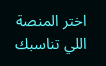اختر المنصة اللي تناسبك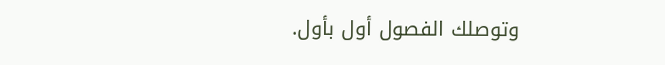وتوصلك الفصول أول بأول.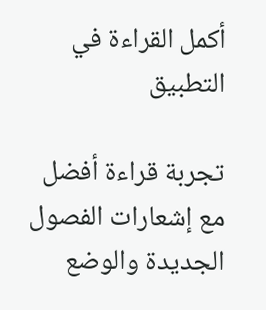أكمل القراءة في التطبيق

تجربة قراءة أفضل مع إشعارات الفصول الجديدة والوضع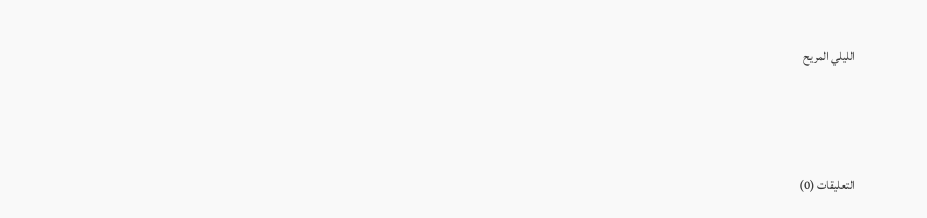الليلي المريح



التعليقات (0)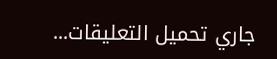جاري تحميل التعليقات...